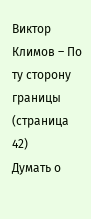Виктор Климов – По ту сторону границы (страница 42)
Думать о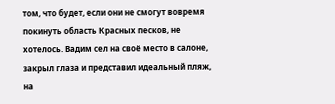том, что будет, если они не смогут вовремя покинуть область Красных песков, не хотелось. Вадим сел на своё место в салоне, закрыл глаза и представил идеальный пляж, на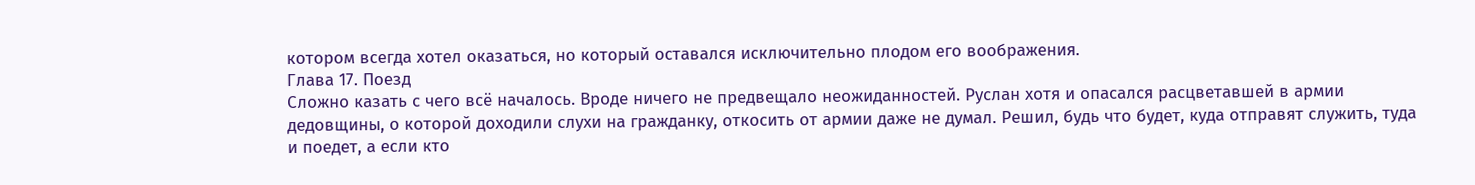котором всегда хотел оказаться, но который оставался исключительно плодом его воображения.
Глава 17. Поезд
Сложно казать с чего всё началось. Вроде ничего не предвещало неожиданностей. Руслан хотя и опасался расцветавшей в армии дедовщины, о которой доходили слухи на гражданку, откосить от армии даже не думал. Решил, будь что будет, куда отправят служить, туда и поедет, а если кто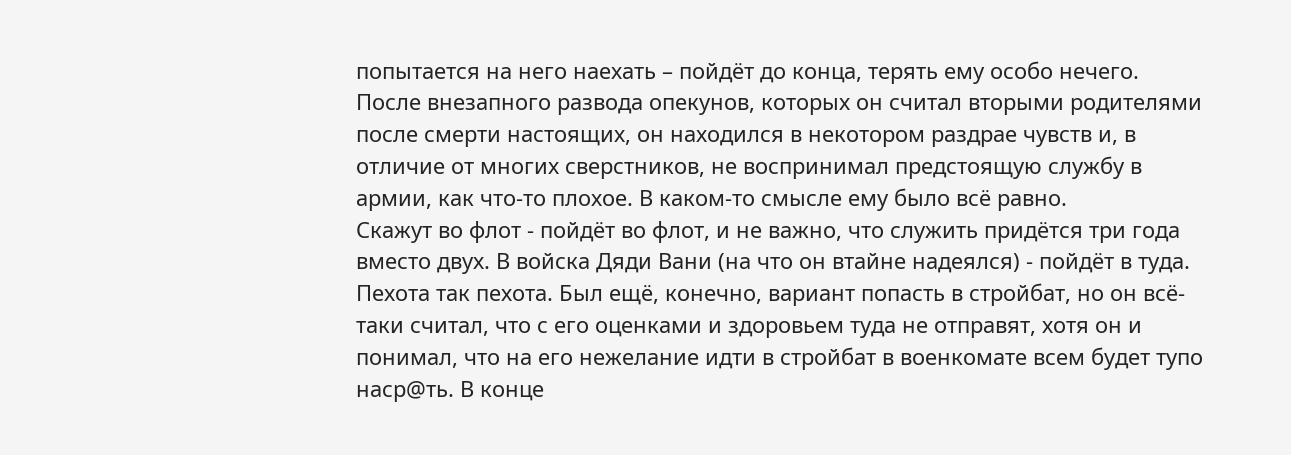попытается на него наехать – пойдёт до конца, терять ему особо нечего.
После внезапного развода опекунов, которых он считал вторыми родителями после смерти настоящих, он находился в некотором раздрае чувств и, в отличие от многих сверстников, не воспринимал предстоящую службу в армии, как что-то плохое. В каком-то смысле ему было всё равно.
Скажут во флот - пойдёт во флот, и не важно, что служить придётся три года вместо двух. В войска Дяди Вани (на что он втайне надеялся) - пойдёт в туда. Пехота так пехота. Был ещё, конечно, вариант попасть в стройбат, но он всё-таки считал, что с его оценками и здоровьем туда не отправят, хотя он и понимал, что на его нежелание идти в стройбат в военкомате всем будет тупо наср@ть. В конце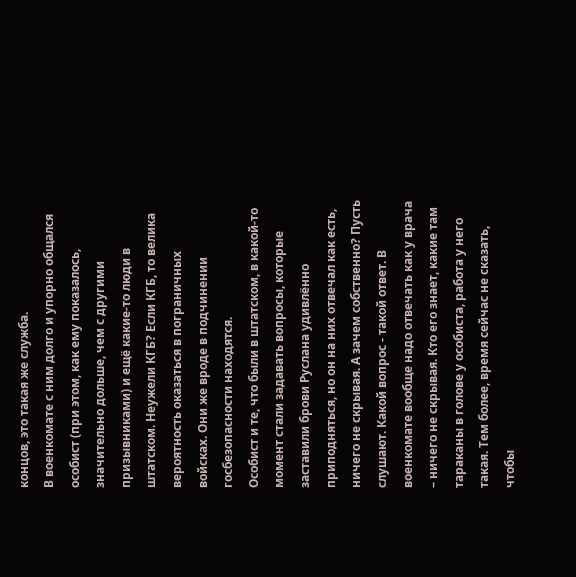концов, это такая же служба.
В военкомате с ним долго и упорно общался особист (при этом, как ему показалось, значительно дольше, чем с другими призывниками) и ещё какие-то люди в штатском. Неужели КГБ? Если КГБ, то велика вероятность оказаться в пограничных войсках. Они же вроде в подчинении госбезопасности находятся.
Особист и те, что были в штатском, в какой-то момент стали задавать вопросы, которые заставили брови Руслана удивлённо приподняться, но он на них отвечал как есть, ничего не скрывая. А зачем собственно? Пусть слушают. Какой вопрос - такой ответ. В военкомате вообще надо отвечать как у врача – ничего не скрывая. Кто его знает, какие там тараканы в голове у особиста, работа у него такая. Тем более, время сейчас не сказать, чтобы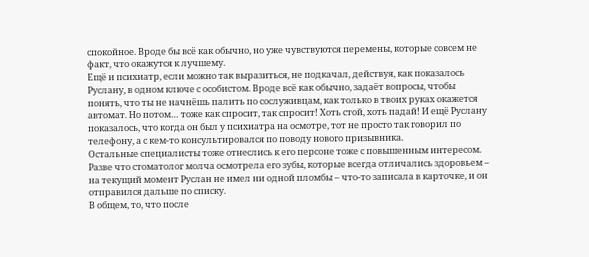спокойное. Вроде бы всё как обычно, но уже чувствуются перемены, которые совсем не факт, что окажутся к лучшему.
Ещё и психиатр, если можно так выразиться, не подкачал, действуя, как показалось Руслану, в одном ключе с особистом. Вроде всё как обычно, задаёт вопросы, чтобы понять, что ты не начнёшь палить по сослуживцам, как только в твоих руках окажется автомат. Но потом… тоже как спросит, так спросит! Хоть стой, хоть падай! И ещё Руслану показалось, что когда он был у психиатра на осмотре, тот не просто так говорил по телефону, а с кем-то консультировался по поводу нового призывника.
Остальные специалисты тоже отнеслись к его персоне тоже с повышенным интересом. Разве что стоматолог молча осмотрела его зубы, которые всегда отличались здоровьем – на текущий момент Руслан не имел ни одной пломбы – что-то записала в карточке, и он отправился дальше по списку.
В общем, то, что после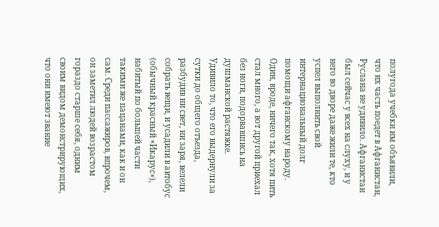полугода учебки им объявили, что их часть поедет в Афганистан, Руслана не удивило. Афганистан был сейчас у всех на слуху, и у него во дворе даже жили те, кто успел выполнить свой интернациональный долг помощи афганскому народу. Один, вроде, ничего так, хотя пить стал много, а вот другой приехал без ноги, подорвавшись на душманской растяжке.
Удивило то, что его выдернули за сутки до общего отъезда, разбудив ни свет, ни заря, велели собрать вещи, и усадили в автобус (обычный красный «Икарус»), набитый по большей части такими же пацанами, как и он сам. Среди пассажиров, впрочем, он заметил людей возрастом гораздо старше себя, одним своим видом демонстрирующих, что они имеют звание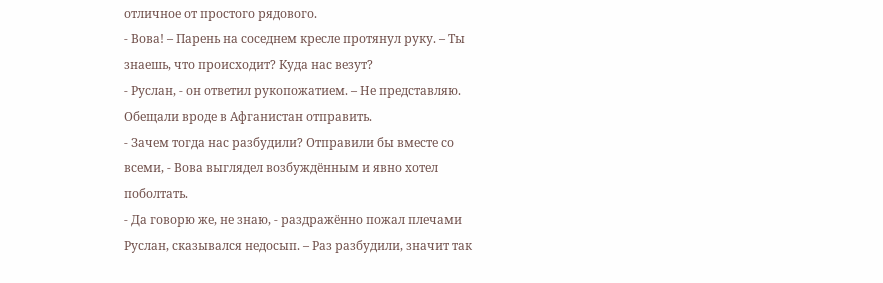отличное от простого рядового.
- Вова! – Парень на соседнем кресле протянул руку. – Ты знаешь, что происходит? Куда нас везут?
- Руслан, - он ответил рукопожатием. – Не представляю. Обещали вроде в Афганистан отправить.
- Зачем тогда нас разбудили? Отправили бы вместе со всеми, - Вова выглядел возбуждённым и явно хотел поболтать.
- Да говорю же, не знаю, - раздражённо пожал плечами Руслан, сказывался недосып. – Раз разбудили, значит так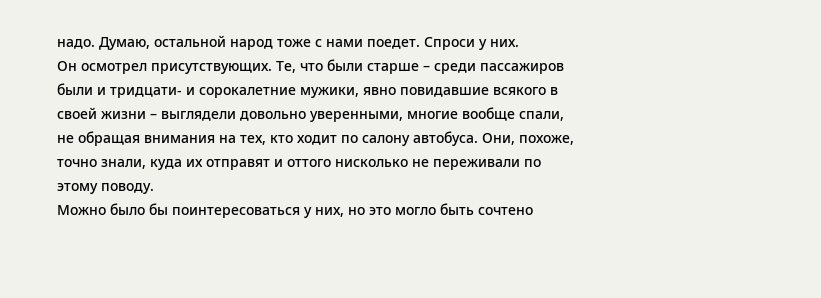надо. Думаю, остальной народ тоже с нами поедет. Спроси у них.
Он осмотрел присутствующих. Те, что были старше – среди пассажиров были и тридцати- и сорокалетние мужики, явно повидавшие всякого в своей жизни – выглядели довольно уверенными, многие вообще спали, не обращая внимания на тех, кто ходит по салону автобуса. Они, похоже, точно знали, куда их отправят и оттого нисколько не переживали по этому поводу.
Можно было бы поинтересоваться у них, но это могло быть сочтено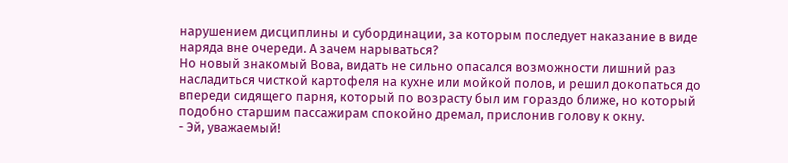нарушением дисциплины и субординации, за которым последует наказание в виде наряда вне очереди. А зачем нарываться?
Но новый знакомый Вова, видать не сильно опасался возможности лишний раз насладиться чисткой картофеля на кухне или мойкой полов, и решил докопаться до впереди сидящего парня, который по возрасту был им гораздо ближе, но который подобно старшим пассажирам спокойно дремал, прислонив голову к окну.
- Эй, уважаемый!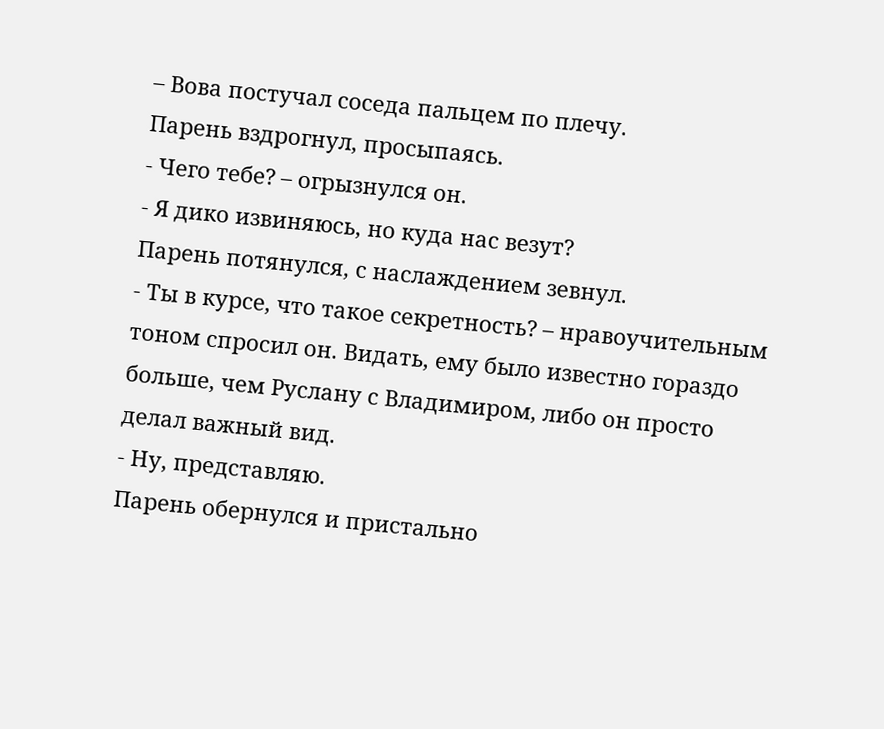– Вова постучал соседа пальцем по плечу.
Парень вздрогнул, просыпаясь.
- Чего тебе? – огрызнулся он.
- Я дико извиняюсь, но куда нас везут?
Парень потянулся, с наслаждением зевнул.
- Ты в курсе, что такое секретность? – нравоучительным тоном спросил он. Видать, ему было известно гораздо больше, чем Руслану с Владимиром, либо он просто делал важный вид.
- Ну, представляю.
Парень обернулся и пристально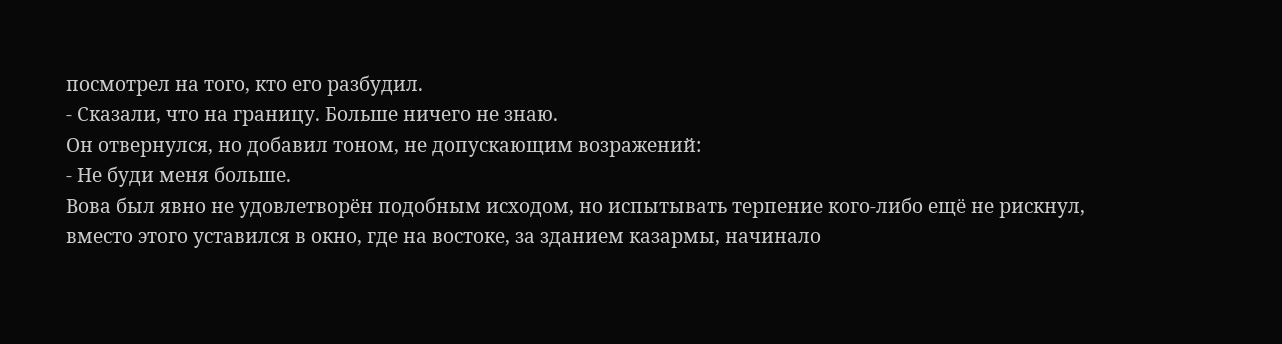посмотрел на того, кто его разбудил.
- Сказали, что на границу. Больше ничего не знаю.
Он отвернулся, но добавил тоном, не допускающим возражений:
- Не буди меня больше.
Вова был явно не удовлетворён подобным исходом, но испытывать терпение кого-либо ещё не рискнул, вместо этого уставился в окно, где на востоке, за зданием казармы, начинало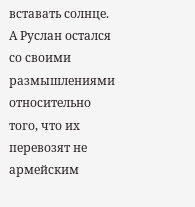вставать солнце.
А Руслан остался со своими размышлениями относительно того, что их перевозят не армейским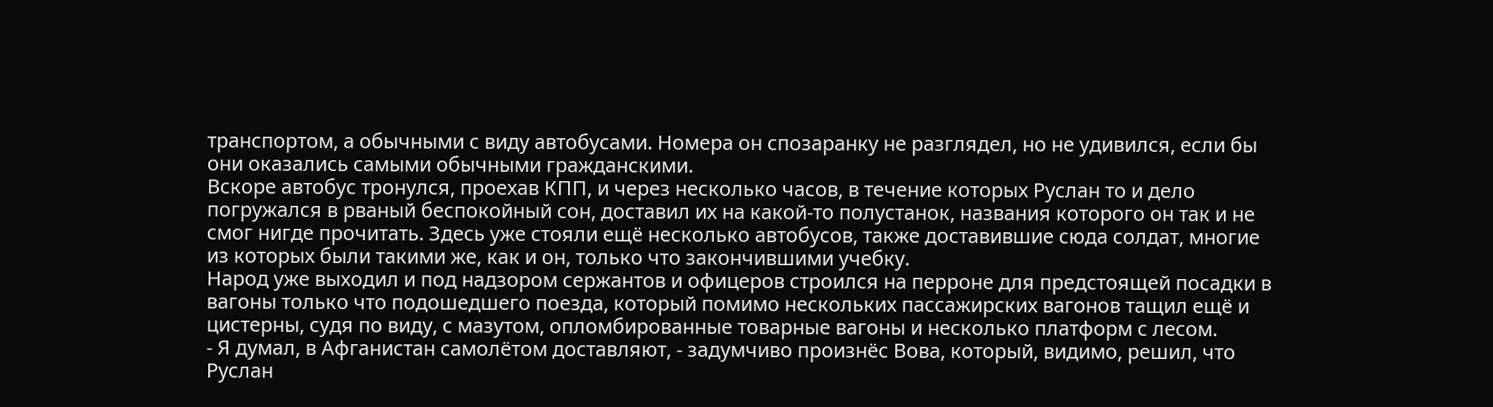транспортом, а обычными с виду автобусами. Номера он спозаранку не разглядел, но не удивился, если бы они оказались самыми обычными гражданскими.
Вскоре автобус тронулся, проехав КПП, и через несколько часов, в течение которых Руслан то и дело погружался в рваный беспокойный сон, доставил их на какой-то полустанок, названия которого он так и не смог нигде прочитать. Здесь уже стояли ещё несколько автобусов, также доставившие сюда солдат, многие из которых были такими же, как и он, только что закончившими учебку.
Народ уже выходил и под надзором сержантов и офицеров строился на перроне для предстоящей посадки в вагоны только что подошедшего поезда, который помимо нескольких пассажирских вагонов тащил ещё и цистерны, судя по виду, с мазутом, опломбированные товарные вагоны и несколько платформ с лесом.
- Я думал, в Афганистан самолётом доставляют, - задумчиво произнёс Вова, который, видимо, решил, что Руслан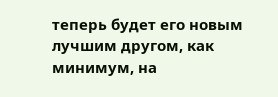теперь будет его новым лучшим другом, как минимум, на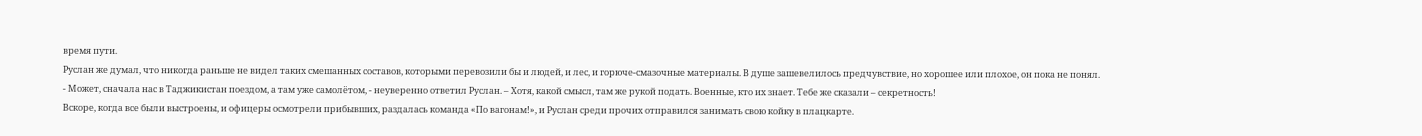время пути.
Руслан же думал, что никогда раньше не видел таких смешанных составов, которыми перевозили бы и людей, и лес, и горюче-смазочные материалы. В душе зашевелилось предчувствие, но хорошее или плохое, он пока не понял.
- Может, сначала нас в Таджикистан поездом, а там уже самолётом, - неуверенно ответил Руслан. – Хотя, какой смысл, там же рукой подать. Военные, кто их знает. Тебе же сказали – секретность!
Вскоре, когда все были выстроены, и офицеры осмотрели прибывших, раздалась команда «По вагонам!», и Руслан среди прочих отправился занимать свою койку в плацкарте.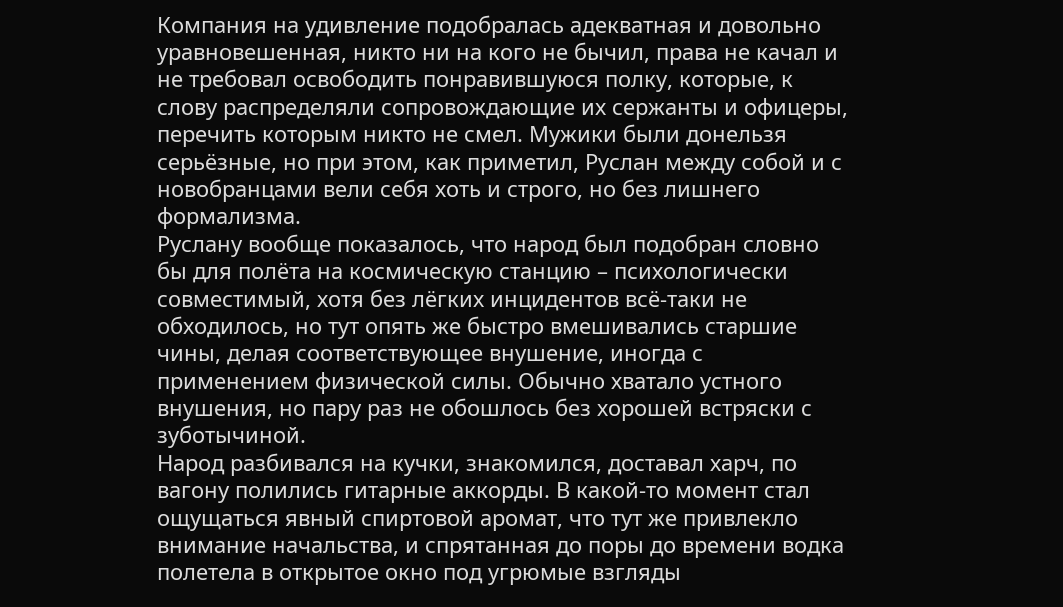Компания на удивление подобралась адекватная и довольно уравновешенная, никто ни на кого не бычил, права не качал и не требовал освободить понравившуюся полку, которые, к слову распределяли сопровождающие их сержанты и офицеры, перечить которым никто не смел. Мужики были донельзя серьёзные, но при этом, как приметил, Руслан между собой и с новобранцами вели себя хоть и строго, но без лишнего формализма.
Руслану вообще показалось, что народ был подобран словно бы для полёта на космическую станцию – психологически совместимый, хотя без лёгких инцидентов всё-таки не обходилось, но тут опять же быстро вмешивались старшие чины, делая соответствующее внушение, иногда с применением физической силы. Обычно хватало устного внушения, но пару раз не обошлось без хорошей встряски с зуботычиной.
Народ разбивался на кучки, знакомился, доставал харч, по вагону полились гитарные аккорды. В какой-то момент стал ощущаться явный спиртовой аромат, что тут же привлекло внимание начальства, и спрятанная до поры до времени водка полетела в открытое окно под угрюмые взгляды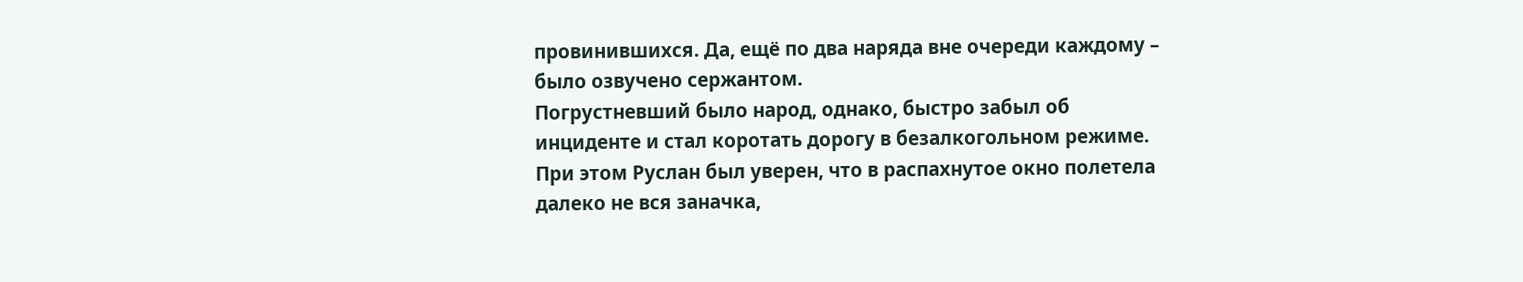провинившихся. Да, ещё по два наряда вне очереди каждому – было озвучено сержантом.
Погрустневший было народ, однако, быстро забыл об инциденте и стал коротать дорогу в безалкогольном режиме. При этом Руслан был уверен, что в распахнутое окно полетела далеко не вся заначка,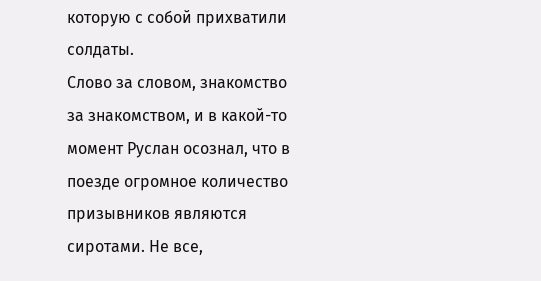которую с собой прихватили солдаты.
Слово за словом, знакомство за знакомством, и в какой-то момент Руслан осознал, что в поезде огромное количество призывников являются сиротами. Не все,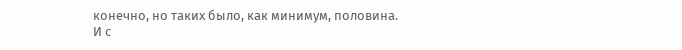конечно, но таких было, как минимум, половина.
И с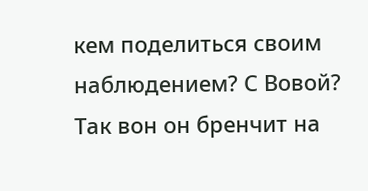кем поделиться своим наблюдением? С Вовой? Так вон он бренчит на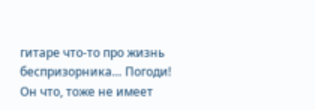гитаре что-то про жизнь беспризорника… Погоди! Он что, тоже не имеет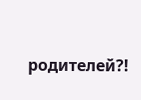родителей?!